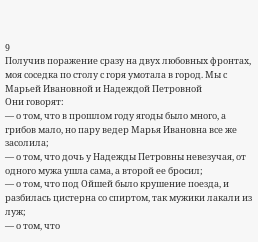9
Получив поражение сразу на двух любовных фронтах, моя соседка по столу с горя умотала в город. Мы с Марьей Ивановной и Надеждой Петровной
Они говорят:
— о том, что в прошлом году ягоды было много, а грибов мало, но пару ведер Марья Ивановна все же засолила;
— о том, что дочь у Надежды Петровны невезучая, от одного мужа ушла сама, а второй ее бросил;
— о том, что под Ойшей было крушение поезда, и разбилась цистерна со спиртом, так мужики лакали из луж;
— о том, что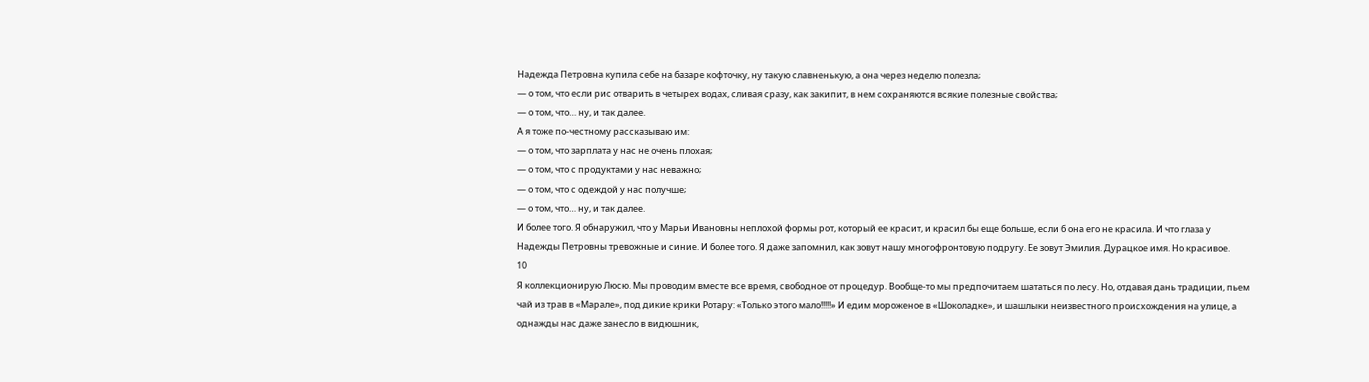Надежда Петровна купила себе на базаре кофточку, ну такую славненькую, а она через неделю полезла;
— о том, что если рис отварить в четырех водах, сливая сразу, как закипит, в нем сохраняются всякие полезные свойства;
— о том, что… ну, и так далее.
А я тоже по-честному рассказываю им:
— о том, что зарплата у нас не очень плохая;
— о том, что с продуктами у нас неважно;
— о том, что с одеждой у нас получше;
— о том, что… ну, и так далее.
И более того. Я обнаружил, что у Марьи Ивановны неплохой формы рот, который ее красит, и красил бы еще больше, если б она его не красила. И что глаза у Надежды Петровны тревожные и синие. И более того. Я даже запомнил, как зовут нашу многофронтовую подругу. Ее зовут Эмилия. Дурацкое имя. Но красивое.
10
Я коллекционирую Люсю. Мы проводим вместе все время, свободное от процедур. Вообще-то мы предпочитаем шататься по лесу. Но, отдавая дань традиции, пьем чай из трав в «Марале», под дикие крики Ротару: «Только этого мало!!!!!» И едим мороженое в «Шоколадке», и шашлыки неизвестного происхождения на улице, а однажды нас даже занесло в видюшник,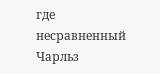где несравненный Чарльз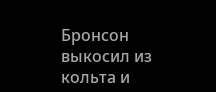Бронсон выкосил из кольта и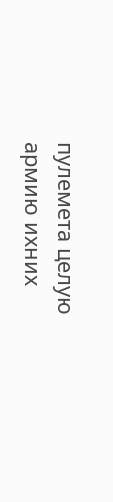пулемета целую армию ихних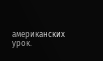американских урок.